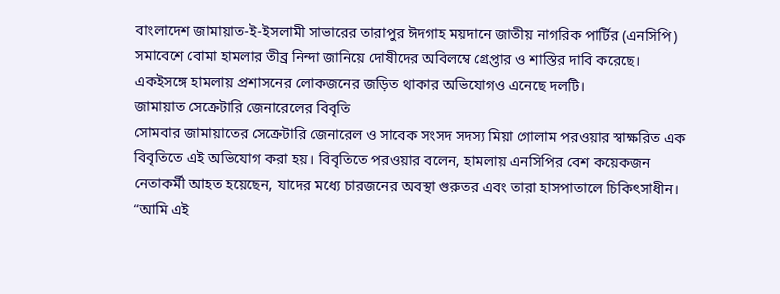বাংলাদেশ জামায়াত-ই-ইসলামী সাভারের তারাপুর ঈদগাহ ময়দানে জাতীয় নাগরিক পার্টির (এনসিপি) সমাবেশে বোমা হামলার তীব্র নিন্দা জানিয়ে দোষীদের অবিলম্বে গ্রেপ্তার ও শাস্তির দাবি করেছে। একইসঙ্গে হামলায় প্রশাসনের লোকজনের জড়িত থাকার অভিযোগও এনেছে দলটি।
জামায়াত সেক্রেটারি জেনারেলের বিবৃতি
সোমবার জামায়াতের সেক্রেটারি জেনারেল ও সাবেক সংসদ সদস্য মিয়া গোলাম পরওয়ার স্বাক্ষরিত এক বিবৃতিতে এই অভিযোগ করা হয়। বিবৃতিতে পরওয়ার বলেন, হামলায় এনসিপির বেশ কয়েকজন নেতাকর্মী আহত হয়েছেন, যাদের মধ্যে চারজনের অবস্থা গুরুতর এবং তারা হাসপাতালে চিকিৎসাধীন।
“আমি এই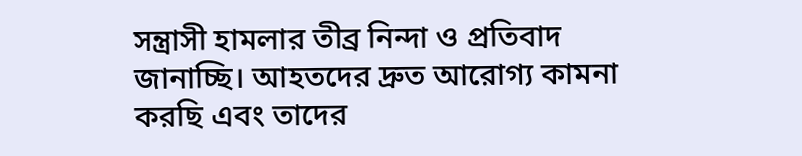সন্ত্রাসী হামলার তীব্র নিন্দা ও প্রতিবাদ জানাচ্ছি। আহতদের দ্রুত আরোগ্য কামনা করছি এবং তাদের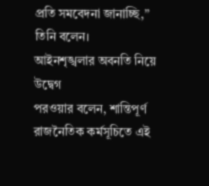প্রতি সমবেদনা জানাচ্ছি,” তিনি বলেন।
আইনশৃঙ্খলার অবনতি নিয়ে উদ্বেগ
পরওয়ার বলেন, শান্তিপূর্ণ রাজনৈতিক কর্মসূচিতে এই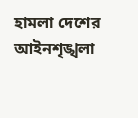হামলা দেশের আইনশৃঙ্খলা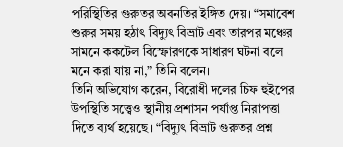পরিস্থিতির গুরুতর অবনতির ইঙ্গিত দেয়। “সমাবেশ শুরুর সময় হঠাৎ বিদ্যুৎ বিভ্রাট এবং তারপর মঞ্চের সামনে ককটেল বিস্ফোরণকে সাধারণ ঘটনা বলে মনে করা যায় না,” তিনি বলেন।
তিনি অভিযোগ করেন, বিরোধী দলের চিফ হুইপের উপস্থিতি সত্ত্বেও স্থানীয় প্রশাসন পর্যাপ্ত নিরাপত্তা দিতে ব্যর্থ হয়েছে। “বিদ্যুৎ বিভ্রাট গুরুতর প্রশ্ন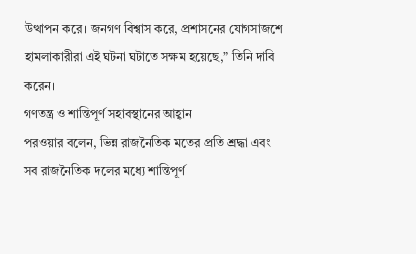উত্থাপন করে। জনগণ বিশ্বাস করে, প্রশাসনের যোগসাজশে হামলাকারীরা এই ঘটনা ঘটাতে সক্ষম হয়েছে,” তিনি দাবি করেন।
গণতন্ত্র ও শান্তিপূর্ণ সহাবস্থানের আহ্বান
পরওয়ার বলেন, ভিন্ন রাজনৈতিক মতের প্রতি শ্রদ্ধা এবং সব রাজনৈতিক দলের মধ্যে শান্তিপূর্ণ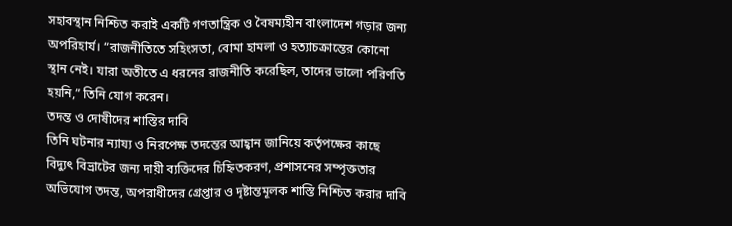সহাবস্থান নিশ্চিত করাই একটি গণতান্ত্রিক ও বৈষম্যহীন বাংলাদেশ গড়ার জন্য অপরিহার্য। “রাজনীতিতে সহিংসতা, বোমা হামলা ও হত্যাচক্রান্তের কোনো স্থান নেই। যারা অতীতে এ ধরনের রাজনীতি করেছিল, তাদের ভালো পরিণতি হয়নি,” তিনি যোগ করেন।
তদন্ত ও দোষীদের শাস্তির দাবি
তিনি ঘটনার ন্যায্য ও নিরপেক্ষ তদন্তের আহ্বান জানিয়ে কর্তৃপক্ষের কাছে বিদ্যুৎ বিভ্রাটের জন্য দায়ী ব্যক্তিদের চিহ্নিতকরণ, প্রশাসনের সম্পৃক্ততার অভিযোগ তদন্ত, অপরাধীদের গ্রেপ্তার ও দৃষ্টান্তমূলক শাস্তি নিশ্চিত করার দাবি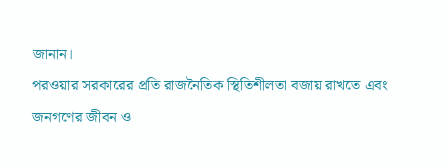জানান।
পরওয়ার সরকারের প্রতি রাজনৈতিক স্থিতিশীলতা বজায় রাখতে এবং জনগণের জীবন ও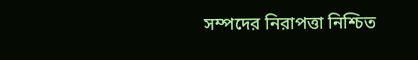সম্পদের নিরাপত্তা নিশ্চিত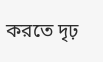করতে দৃঢ়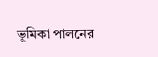ভূমিকা পালনের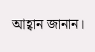আহ্বান জানান।